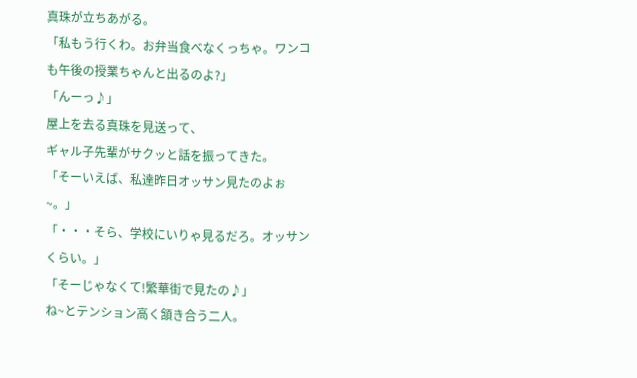真珠が立ちあがる。
「私もう行くわ。お弁当食べなくっちゃ。ワンコも午後の授業ちゃんと出るのよ?」
「んーっ♪」
屋上を去る真珠を見送って、
ギャル子先輩がサクッと話を振ってきた。
「そーいえば、私達昨日オッサン見たのよぉ~。」
「・・・そら、学校にいりゃ見るだろ。オッサンくらい。」
「そーじゃなくて!繁華街で見たの♪」
ね~とテンション高く頷き合う二人。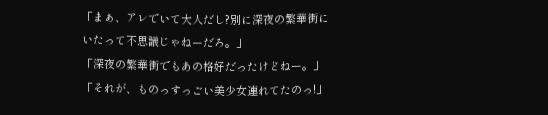「まぁ、アレでいて大人だし?別に深夜の繁華街にいたって不思議じゃねーだろ。」
「深夜の繁華街でもあの格好だったけどねー。」
「それが、ものっすっごい美少女連れてたのっ!」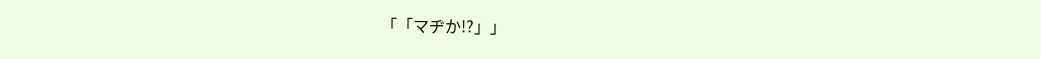「「マヂか!?」」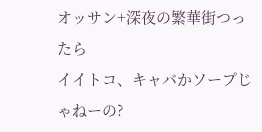オッサン+深夜の繁華街つったら
イイトコ、キャバかソープじゃねーの?